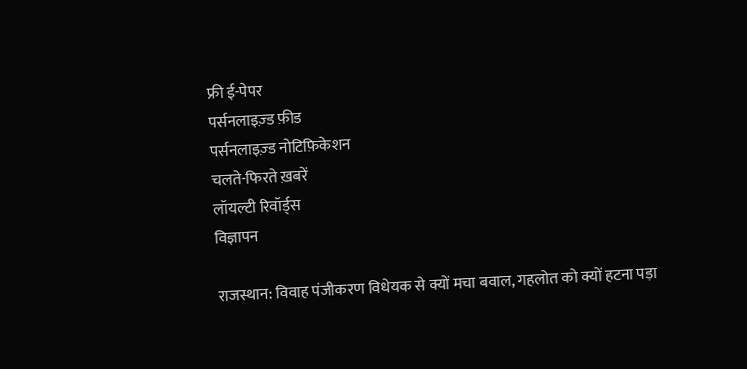फ्री ई-पेपर
पर्सनलाइज़्ड फ़ीड
पर्सनलाइज़्ड नोटिफ़िकेशन
चलते-फिरते ख़बरें
लॉयल्टी रिवॉर्ड्स
विज्ञापन

राजस्थान: विवाह पंजीकरण विधेयक से क्यों मचा बवाल, गहलोत को क्यों हटना पड़ा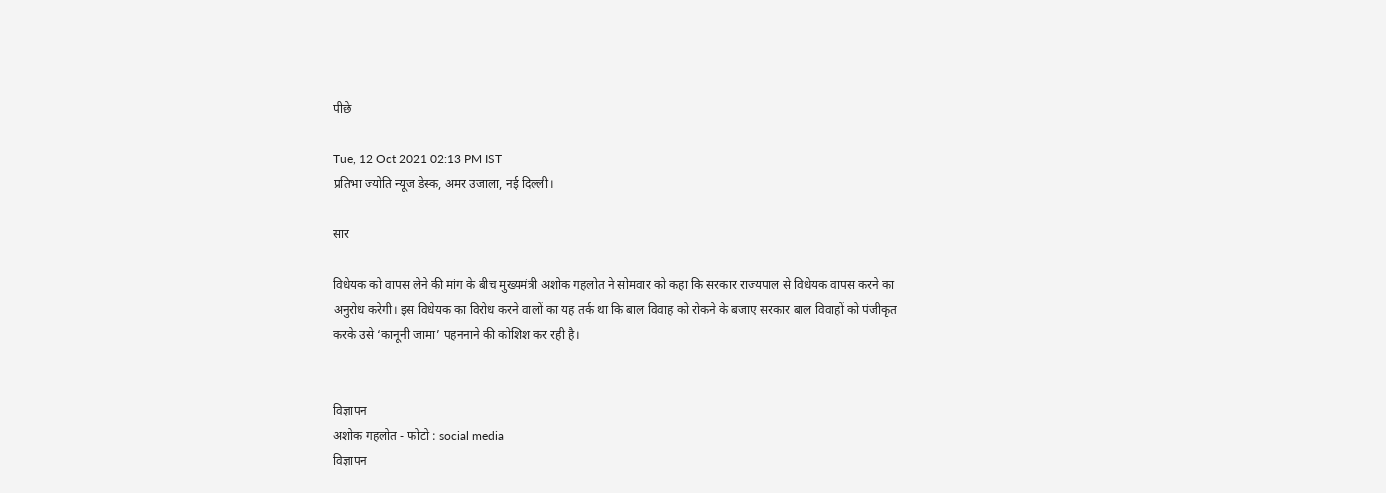पीछे

Tue, 12 Oct 2021 02:13 PM IST
प्रतिभा ज्योति न्यूज डेस्क, अमर उजाला, नई दिल्ली।

सार

विधेयक को वापस लेने की मांग के बीच मुख्यमंत्री अशोक गहलोत ने सोमवार को कहा कि सरकार राज्यपाल से विधेयक वापस करने का अनुरोध करेगी। इस विधेयक का विरोध करने वालों का यह तर्क था कि बाल विवाह को रोकने के बजाए सरकार बाल विवाहों को पंजीकृत करके उसे ‘कानूनी जामा’ पहननाने की कोशिश कर रही है।


विज्ञापन
अशोक गहलोत - फोटो : social media
विज्ञापन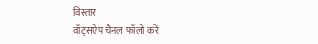विस्तार
वॉट्सऐप चैनल फॉलो करें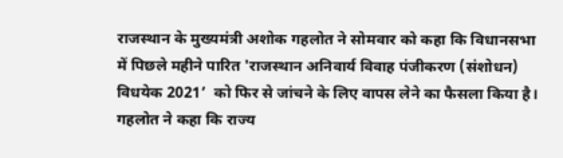राजस्थान के मुख्यमंत्री अशोक गहलोत ने सोमवार को कहा कि विधानसभा में पिछले महीने पारित 'राजस्थान अनिवार्य विवाह पंजीकरण (संशोधन) विधयेक 2021’  को फिर से जांचने के लिए वापस लेने का फैसला किया है। गहलोत ने कहा कि राज्य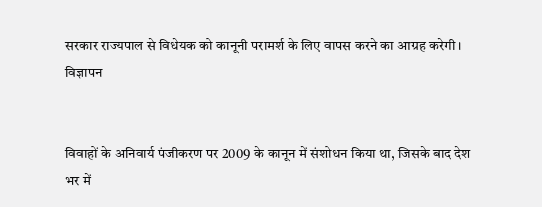सरकार राज्यपाल से विधेयक को कानूनी परामर्श के लिए वापस करने का आग्रह करेगी।
विज्ञापन


विवाहों के अनिवार्य पंजीकरण पर 2009 के कानून में संशोधन किया था, जिसके बाद देश भर में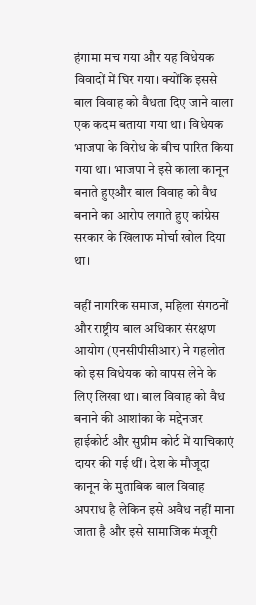हंगामा मच गया और यह विधेयक विवादों में घिर गया। क्योंकि इससे बाल विवाह को वैधता दिए जाने वाला एक कदम बताया गया था। विधेयक भाजपा के विरोध के बीच पारित किया गया था। भाजपा ने इसे काला कानून बनाते हुएऔर बाल विवाह को वैध बनाने का आरोप लगाते हुए कांग्रेस सरकार के खिलाफ मोर्चा खोल दिया था।

वहीं नागरिक समाज, महिला संगठनों और राष्ट्रीय बाल अधिकार संरक्षण आयोग (एनसीपीसीआर) ने गहलोत को इस विधेयक को वापस लेने के लिए लिखा था। बाल विवाह को वैध बनाने की आशांका के मद्देनजर हाईकोर्ट और सुप्रीम कोर्ट में याचिकाएं दायर की गई थीं। देश के मौजूदा कानून के मुताबिक बाल विवाह अपराध है लेकिन इसे अवैध नहीं माना जाता है और इसे सामाजिक मंजूरी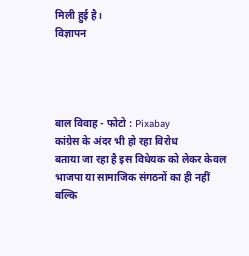मिली हुई है।
विज्ञापन




बाल विवाह - फोटो : Pixabay
कांग्रेस के अंदर भी हो रहा विरोध
बताया जा रहा है इस विधेयक को लेकर केवल भाजपा या सामाजिक संगठनों का ही नहीं बल्कि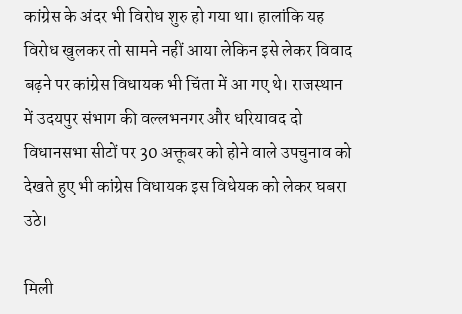कांग्रेस के अंदर भी विरोध शुरु हो गया था। हालांकि यह विरोध खुलकर तो सामने नहीं आया लेकिन इसे लेकर विवाद बढ़ने पर कांग्रेस विधायक भी चिंता में आ गए थे। राजस्थान में उदयपुर संभाग की वल्लभनगर और धरियावद दो विधानसभा सीटों पर 30 अक्तूबर को होने वाले उपचुनाव को देखते हुए भी कांग्रेस विधायक इस विधेयक को लेकर घबरा उठे।

मिली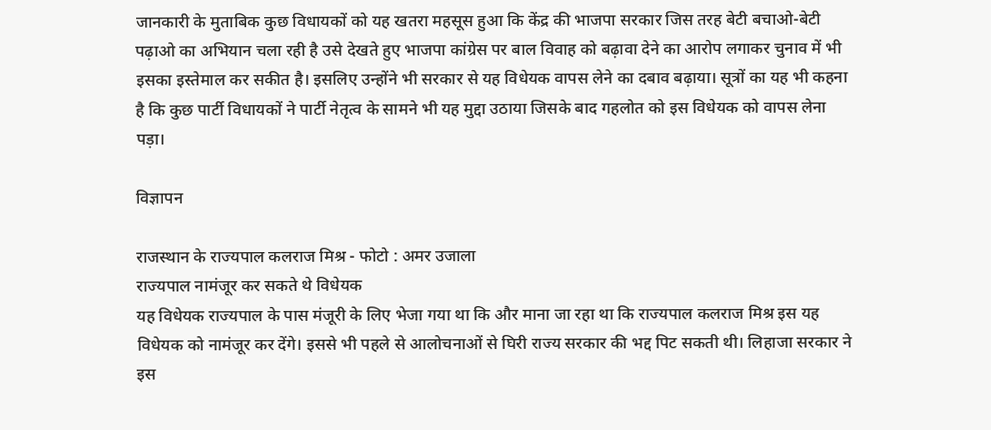जानकारी के मुताबिक कुछ विधायकों को यह खतरा महसूस हुआ कि केंद्र की भाजपा सरकार जिस तरह बेटी बचाओ-बेटी पढ़ाओ का अभियान चला रही है उसे देखते हुए भाजपा कांग्रेस पर बाल विवाह को बढ़ावा देने का आरोप लगाकर चुनाव में भी इसका इस्तेमाल कर सकीत है। इसलिए उन्होंने भी सरकार से यह विधेयक वापस लेने का दबाव बढ़ाया। सूत्रों का यह भी कहना है कि कुछ पार्टी विधायकों ने पार्टी नेतृत्व के सामने भी यह मुद्दा उठाया जिसके बाद गहलोत को इस विधेयक को वापस लेना पड़ा।

विज्ञापन

राजस्थान के राज्यपाल कलराज मिश्र - फोटो : अमर उजाला
राज्यपाल नामंजूर कर सकते थे विधेयक
यह विधेयक राज्यपाल के पास मंजूरी के लिए भेजा गया था कि और माना जा रहा था कि राज्यपाल कलराज मिश्र इस यह विधेयक को नामंजूर कर देंगे। इससे भी पहले से आलोचनाओं से घिरी राज्य सरकार की भद्द पिट सकती थी। लिहाजा सरकार ने इस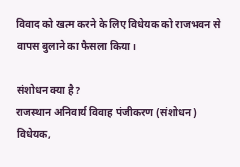विवाद को खत्म करने के लिए विधेयक को राजभवन से वापस बुलाने का फैसला किया।

संशोधन क्या है?
राजस्थान अनिवार्य विवाह पंजीकरण (संशोधन) विधेयक,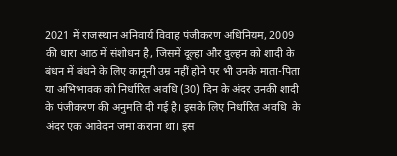2021 में राजस्थान अनिवार्य विवाह पंजीकरण अधिनियम, 2009 की धारा आठ में संशोधन है, जिसमें दूल्हा और दुल्हन को शादी के बंधन में बंधने के लिए कानूनी उम्र नहीं होने पर भी उनके माता-पिता या अभिभावक को निर्धारित अवधि (30) दिन के अंदर उनकी शादी के पंजीकरण की अनुमति दी गई है। इसके लिए निर्धारित अवधि  के अंदर एक आवेदन जमा कराना था। इस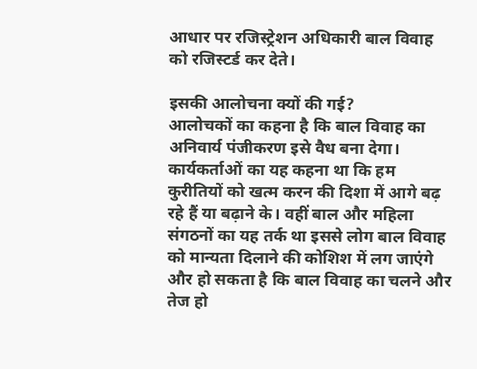आधार पर रजिस्ट्रेशन अधिकारी बाल विवाह को रजिस्टर्ड कर देते।

इसकी आलोचना क्यों की गई?
आलोचकों का कहना है कि बाल विवाह का अनिवार्य पंजीकरण इसे वैध बना देगा। कार्यकर्ताओं का यह कहना था कि हम कुरीतियों को खत्म करन की दिशा में आगे बढ़ रहे हैं या बढ़ाने के। वहीं बाल और महिला संगठनों का यह तर्क था इससे लोग बाल विवाह को मान्यता दिलाने की कोशिश में लग जाएंगे और हो सकता है कि बाल विवाह का चलने और तेज हो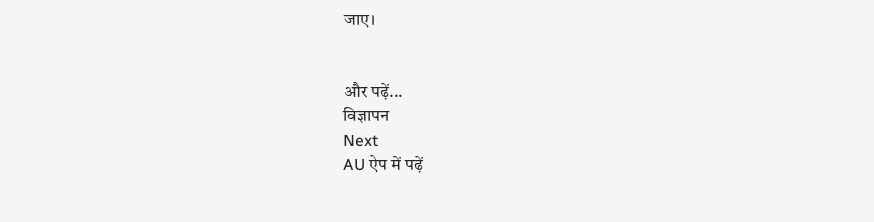जाए।


और पढ़ें...
विज्ञापन
Next
AU ऐप में पढ़ें